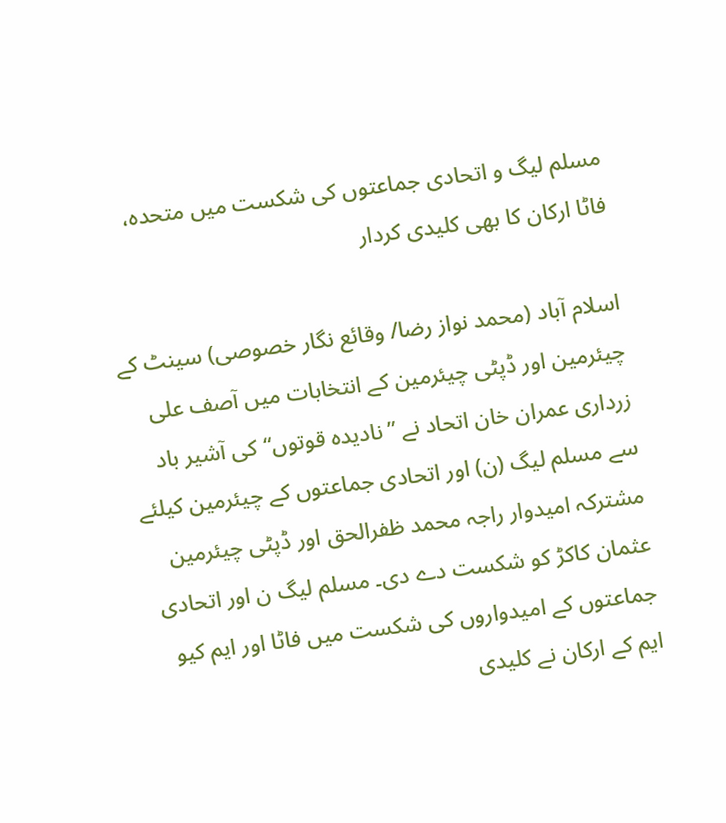مسلم لیگ و اتحادی جماعتوں کی شکست میں متحدہ، فاٹا ارکان کا بھی کلیدی کردار

اسلام آباد (محمد نواز رضا/ وقائع نگار خصوصی) سینٹ کے چیئرمین اور ڈپٹی چیئرمین کے انتخابات میں آصف علی زرداری عمران خان اتحاد نے ”نادیدہ قوتوں“کی آشیر باد سے مسلم لیگ (ن) اور اتحادی جماعتوں کے چیئرمین کیلئے مشترکہ امیدوار راجہ محمد ظفرالحق اور ڈپٹی چیئرمین عثمان کاکڑ کو شکست دے دی۔ مسلم لیگ ن اور اتحادی جماعتوں کے امیدواروں کی شکست میں فاٹا اور ایم کیو ایم کے ارکان نے کلیدی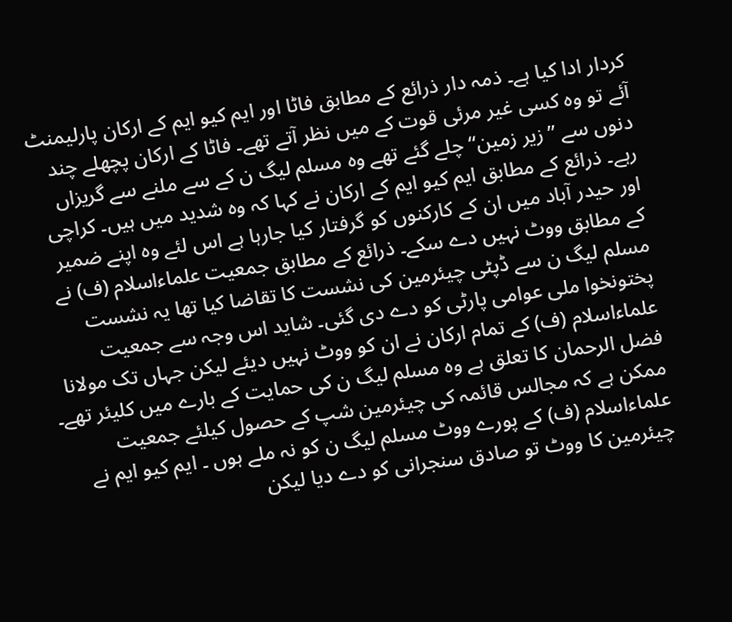کردار ادا کیا ہے۔ ذمہ دار ذرائع کے مطابق فاٹا اور ایم کیو ایم کے ارکان پارلیمنٹ آئے تو وہ کسی غیر مرئی قوت کے میں نظر آتے تھے۔ فاٹا کے ارکان پچھلے چند دنوں سے ”زیر زمین“ چلے گئے تھے وہ مسلم لیگ ن کے سے ملنے سے گریزاں رہے۔ ذرائع کے مطابق ایم کیو ایم کے ارکان نے کہا کہ وہ شدید میں ہیں۔ کراچی اور حیدر آباد میں ان کے کارکنوں کو گرفتار کیا جارہا ہے اس لئے وہ اپنے ضمیر کے مطابق ووٹ نہیں دے سکے۔ ذرائع کے مطابق جمعیت علماءاسلام (ف) نے مسلم لیگ ن سے ڈپٹی چیئرمین کی نشست کا تقاضا کیا تھا یہ نشست پختونخوا ملی عوامی پارٹی کو دے دی گئی۔ شاید اس وجہ سے جمعیت علماءاسلام (ف) کے تمام ارکان نے ان کو ووٹ نہیں دیئے لیکن جہاں تک مولانا فضل الرحمان کا تعلق ہے وہ مسلم لیگ ن کی حمایت کے بارے میں کلیئر تھے۔ ممکن ہے کہ مجالس قائمہ کی چیئرمین شپ کے حصول کیلئے جمعیت علماءاسلام (ف) کے پورے ووٹ مسلم لیگ ن کو نہ ملے ہوں ۔ ایم کیو ایم نے چیئرمین کا ووٹ تو صادق سنجرانی کو دے دیا لیکن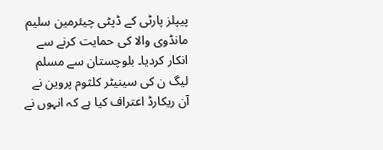پیپلز پارٹی کے ڈپٹی چیئرمین سلیم مانڈوی والا کی حمایت کرنے سے انکار کردیا۔ بلوچستان سے مسلم لیگ ن کی سینیٹر کلثوم پروین نے آن ریکارڈ اعتراف کیا ہے کہ انہوں نے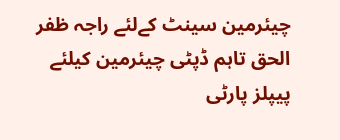چیئرمین سینٹ کےلئے راجہ ظفر الحق تاہم ڈپٹی چیئرمین کیلئے پیپلز پارٹی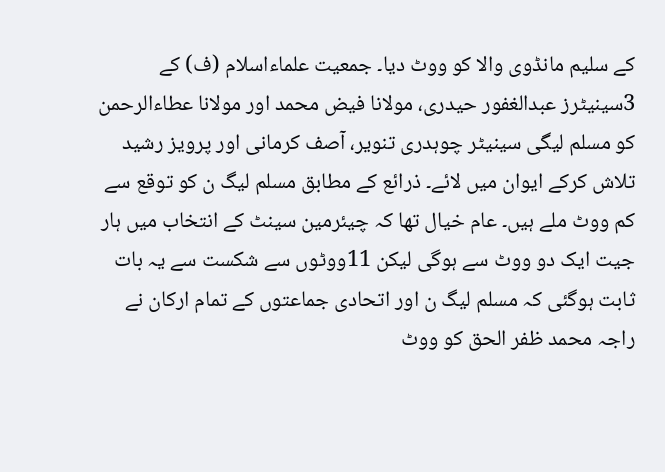کے سلیم مانڈوی والا کو ووٹ دیا۔ جمعیت علماءاسلام (ف) کے 3سینیٹرز عبدالغفور حیدری، مولانا فیض محمد اور مولانا عطاءالرحمن کو مسلم لیگی سینیٹر چوہدری تنویر، آصف کرمانی اور پرویز رشید تلاش کرکے ایوان میں لائے۔ ذرائع کے مطابق مسلم لیگ ن کو توقع سے کم ووٹ ملے ہیں۔ عام خیال تھا کہ چیئرمین سینٹ کے انتخاب میں ہار جیت ایک دو ووٹ سے ہوگی لیکن 11ووٹوں سے شکست سے یہ بات ثابت ہوگئی کہ مسلم لیگ ن اور اتحادی جماعتوں کے تمام ارکان نے راجہ محمد ظفر الحق کو ووٹ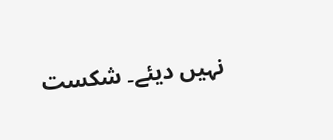نہیں دیئے۔ شکست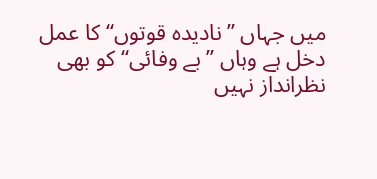میں جہاں ”نادیدہ قوتوں“ کا عمل دخل ہے وہاں ”بے وفائی“ کو بھی نظرانداز نہیں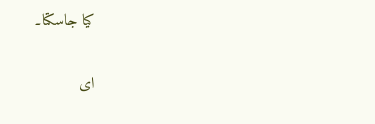کیا جاسکتا۔

ای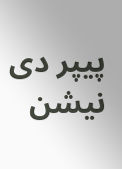پیپر دی نیشن